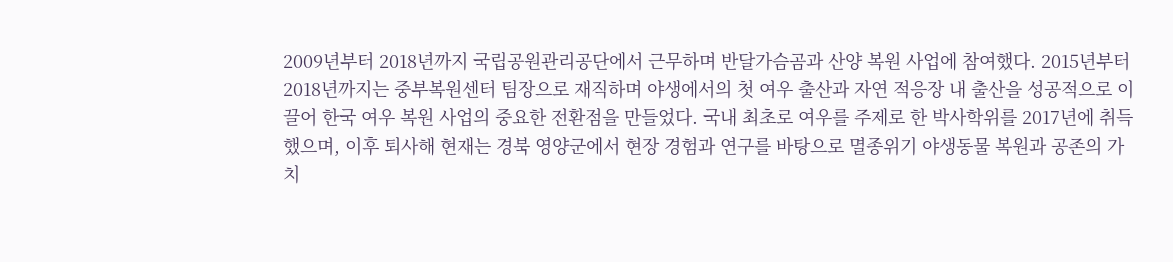2009년부터 2018년까지 국립공원관리공단에서 근무하며 반달가슴곰과 산양 복원 사업에 참여했다. 2015년부터 2018년까지는 중부복원센터 팀장으로 재직하며 야생에서의 첫 여우 출산과 자연 적응장 내 출산을 성공적으로 이끌어 한국 여우 복원 사업의 중요한 전환점을 만들었다. 국내 최초로 여우를 주제로 한 박사학위를 2017년에 취득했으며, 이후 퇴사해 현재는 경북 영양군에서 현장 경험과 연구를 바탕으로 멸종위기 야생동물 복원과 공존의 가치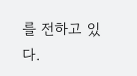를 전하고 있다.